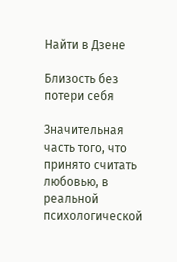Найти в Дзене

Близость без потери себя

Значительная часть того, что принято считать любовью, в реальной психологической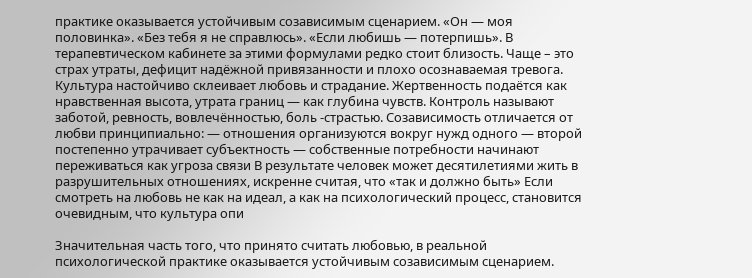практике оказывается устойчивым созависимым сценарием. «Он — моя половинка». «Без тебя я не справлюсь». «Если любишь — потерпишь». В терапевтическом кабинете за этими формулами редко стоит близость. Чаще – это страх утраты, дефицит надёжной привязанности и плохо осознаваемая тревога. Культура настойчиво склеивает любовь и страдание. Жертвенность подаётся как нравственная высота, утрата границ — как глубина чувств. Контроль называют заботой, ревность, вовлечённостью, боль -страстью. Созависимость отличается от любви принципиально: — отношения организуются вокруг нужд одного — второй постепенно утрачивает субъектность — собственные потребности начинают переживаться как угроза связи В результате человек может десятилетиями жить в разрушительных отношениях, искренне считая, что «так и должно быть» Если смотреть на любовь не как на идеал, а как на психологический процесс, становится очевидным, что культура опи

Значительная часть того, что принято считать любовью, в реальной психологической практике оказывается устойчивым созависимым сценарием.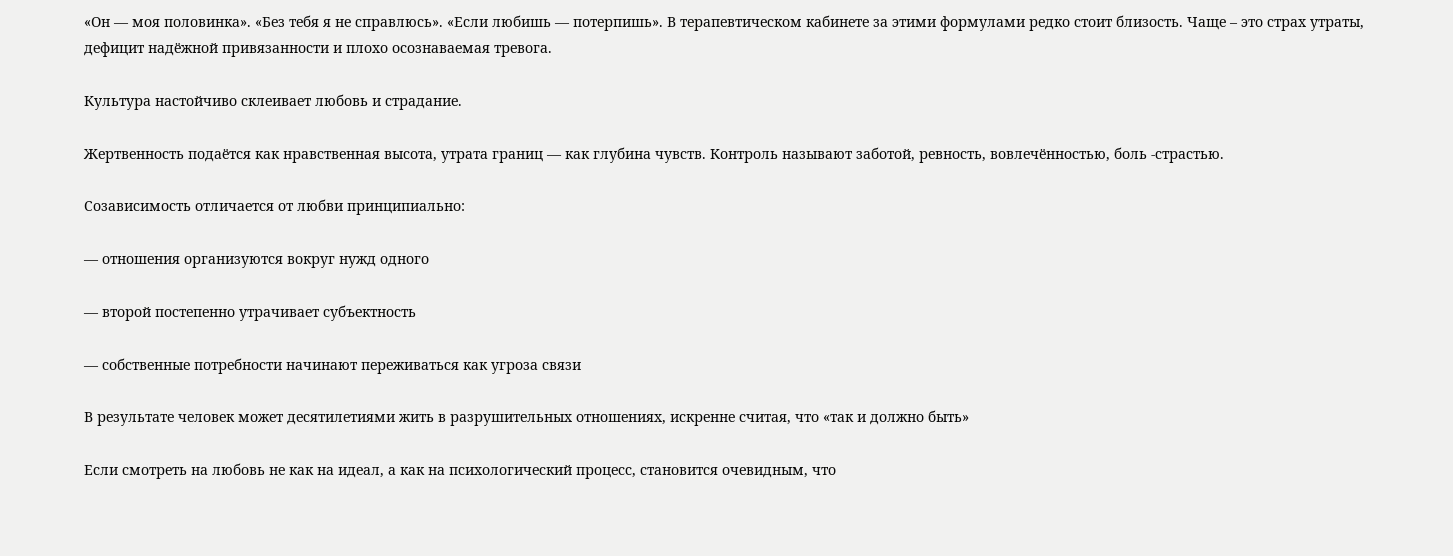«Он — моя половинка». «Без тебя я не справлюсь». «Если любишь — потерпишь». В терапевтическом кабинете за этими формулами редко стоит близость. Чаще – это страх утраты, дефицит надёжной привязанности и плохо осознаваемая тревога.

Культура настойчиво склеивает любовь и страдание.

Жертвенность подаётся как нравственная высота, утрата границ — как глубина чувств. Контроль называют заботой, ревность, вовлечённостью, боль -страстью.

Созависимость отличается от любви принципиально:

— отношения организуются вокруг нужд одного

— второй постепенно утрачивает субъектность

— собственные потребности начинают переживаться как угроза связи

В результате человек может десятилетиями жить в разрушительных отношениях, искренне считая, что «так и должно быть»

Если смотреть на любовь не как на идеал, а как на психологический процесс, становится очевидным, что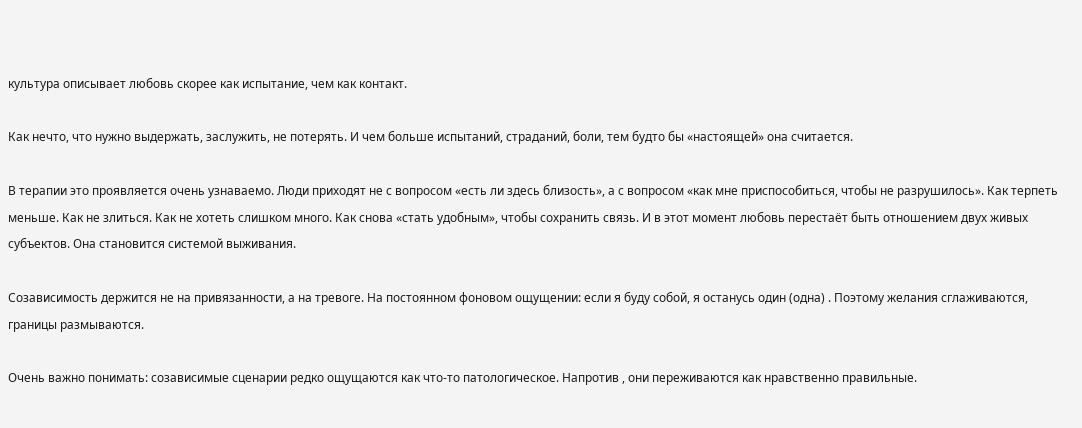культура описывает любовь скорее как испытание, чем как контакт.

Как нечто, что нужно выдержать, заслужить, не потерять. И чем больше испытаний, страданий, боли, тем будто бы «настоящей» она считается.

В терапии это проявляется очень узнаваемо. Люди приходят не с вопросом «есть ли здесь близость», а с вопросом «как мне приспособиться, чтобы не разрушилось». Как терпеть меньше. Как не злиться. Как не хотеть слишком много. Как снова «стать удобным», чтобы сохранить связь. И в этот момент любовь перестаёт быть отношением двух живых субъектов. Она становится системой выживания.

Созависимость держится не на привязанности, а на тревоге. На постоянном фоновом ощущении: если я буду собой, я останусь один (одна) . Поэтому желания сглаживаются, границы размываются.

Очень важно понимать: созависимые сценарии редко ощущаются как что-то патологическое. Напротив , они переживаются как нравственно правильные.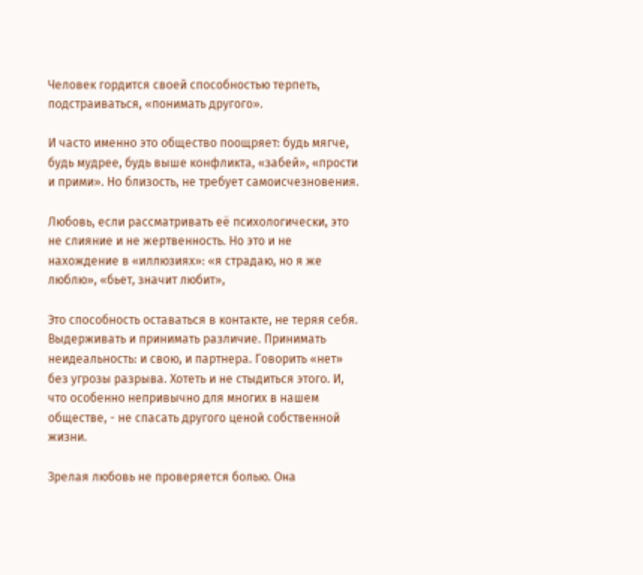Человек гордится своей способностью терпеть, подстраиваться, «понимать другого».

И часто именно это общество поощряет: будь мягче, будь мудрее, будь выше конфликта, «забей», «прости и прими». Но близость, не требует самоисчезновения.

Любовь, если рассматривать её психологически, это не слияние и не жертвенность. Но это и не нахождение в «иллюзиях»: «я страдаю, но я же люблю», «бьет, значит любит»,

Это способность оставаться в контакте, не теряя себя. Выдерживать и принимать различие. Принимать неидеальность: и свою, и партнера. Говорить «нет» без угрозы разрыва. Хотеть и не стыдиться этого. И, что особенно непривычно для многих в нашем обществе, - не спасать другого ценой собственной жизни.

Зрелая любовь не проверяется болью. Она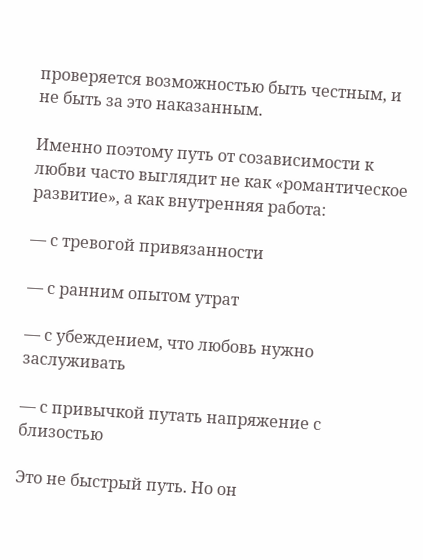проверяется возможностью быть честным, и не быть за это наказанным.

Именно поэтому путь от созависимости к любви часто выглядит не как «романтическое развитие», а как внутренняя работа:

— с тревогой привязанности

— с ранним опытом утрат

— с убеждением, что любовь нужно заслуживать

— с привычкой путать напряжение с близостью

Это не быстрый путь. Но он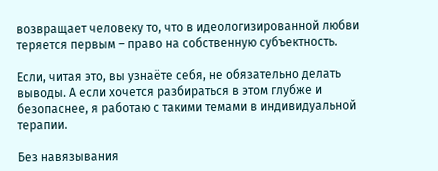возвращает человеку то, что в идеологизированной любви теряется первым – право на собственную субъектность.

Если, читая это, вы узнаёте себя, не обязательно делать выводы. А если хочется разбираться в этом глубже и безопаснее, я работаю с такими темами в индивидуальной терапии.

Без навязывания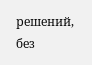решений, без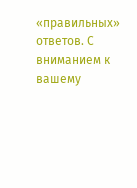«правильных» ответов. С вниманием к вашему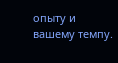опыту и вашему темпу.